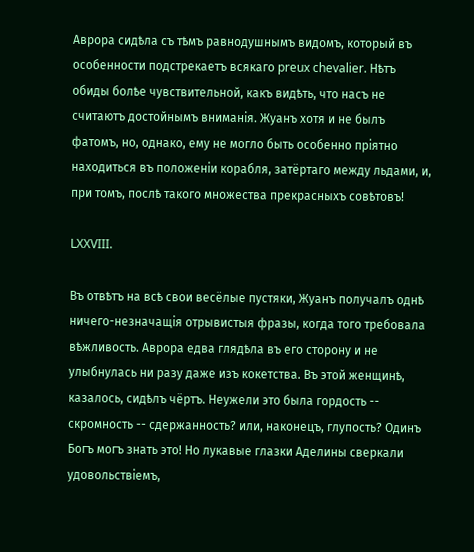Аврора сидѣла съ тѣмъ равнодушнымъ видомъ, который въ особенности подстрекаетъ всякаго preux chevalier. Нѣтъ обиды болѣе чувствительной, какъ видѣть, что насъ не считаютъ достойнымъ вниманія. Жуанъ хотя и не былъ фатомъ, но, однако, ему не могло быть особенно пріятно находиться въ положеніи корабля, затёртаго между льдами, и, при томъ, послѣ такого множества прекрасныхъ совѣтовъ!

LXXVIII.

Въ отвѣтъ на всѣ свои весёлые пустяки, Жуанъ получалъ однѣ ничего-незначащія отрывистыя фразы, когда того требовала вѣжливость. Аврора едва глядѣла въ его сторону и не улыбнулась ни разу даже изъ кокетства. Въ этой женщинѣ, казалось, сидѣлъ чёртъ. Неужели это была гордость -- скромность -- сдержанность? или, наконецъ, глупость? Одинъ Богъ могъ знать это! Но лукавые глазки Аделины сверкали удовольствіемъ,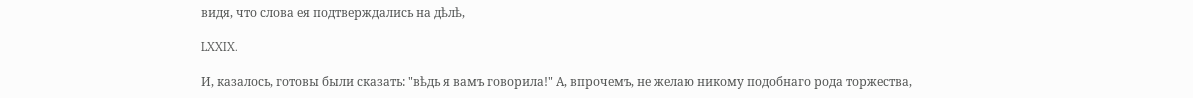видя, что слова ея подтверждались на дѣлѣ,

LXXIX.

И, казалось, готовы были сказать: "вѣдь я вамъ говорила!" А, впрочемъ, не желаю никому подобнаго рода торжества,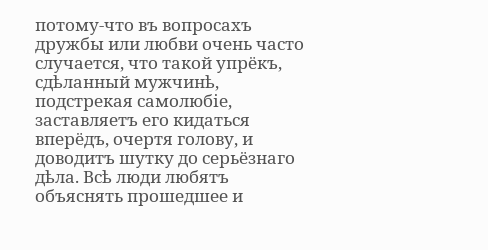потому-что въ вопросахъ дружбы или любви очень часто случается, что такой упрёкъ, сдѣланный мужчинѣ, подстрекая самолюбіе, заставляетъ его кидаться вперёдъ, очертя голову, и доводитъ шутку до серьёзнаго дѣла. Всѣ люди любятъ объяснять прошедшее и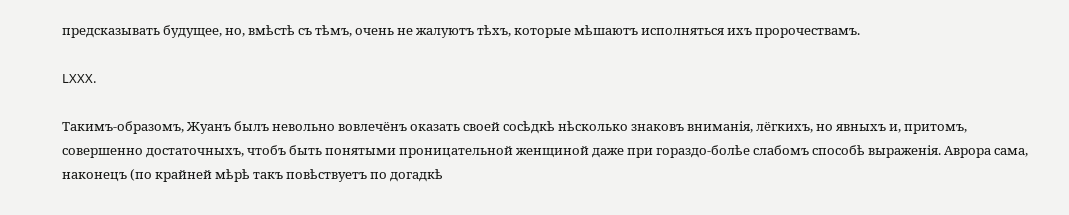предсказывать будущее, но, вмѣстѣ съ тѣмъ, очень не жалуютъ тѣхъ, которые мѣшаютъ исполняться ихъ пророчествамъ.

LXXX.

Такимъ-образомъ, Жуанъ былъ невольно вовлечёнъ оказать своей сосѣдкѣ нѣсколько знаковъ вниманія, лёгкихъ, но явныхъ и, притомъ, совершенно достаточныхъ, чтобъ быть понятыми проницательной женщиной даже при гораздо-болѣе слабомъ способѣ выраженія. Аврора сама, наконецъ (по крайней мѣрѣ такъ повѣствуетъ по догадкѣ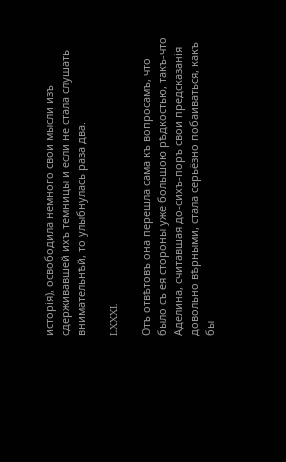исторія), освободила немного свои мысли изъ сдерживавшей ихъ темницы и если не стала слушать внимательнѣй, то улыбнулась раза два.

LXXXI.

Отъ отвѣтовъ она перешла сама къ вопросамъ, что было съ ея стороны уже большою рѣдкостью, такъ-что Аделина, считавшая до-сихъ-поръ свои предсказанія довольно вѣрными, стала серьёзно побаиваться, какъ бы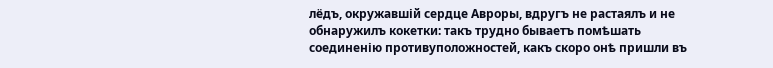лёдъ, окружавшій сердце Авроры, вдругъ не растаялъ и не обнаружилъ кокетки: такъ трудно бываетъ помѣшать соединенію противуположностей, какъ скоро онѣ пришли въ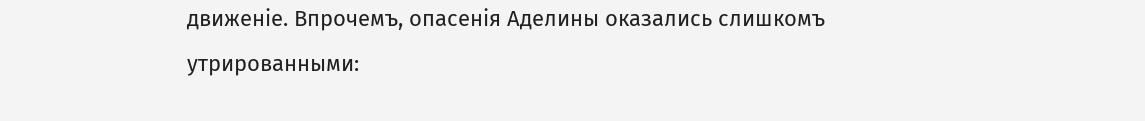движеніе. Впрочемъ, опасенія Аделины оказались слишкомъ утрированными: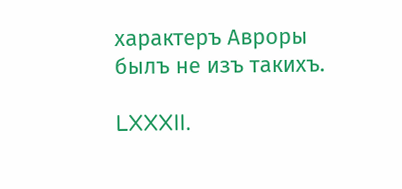характеръ Авроры былъ не изъ такихъ.

LXXXII.